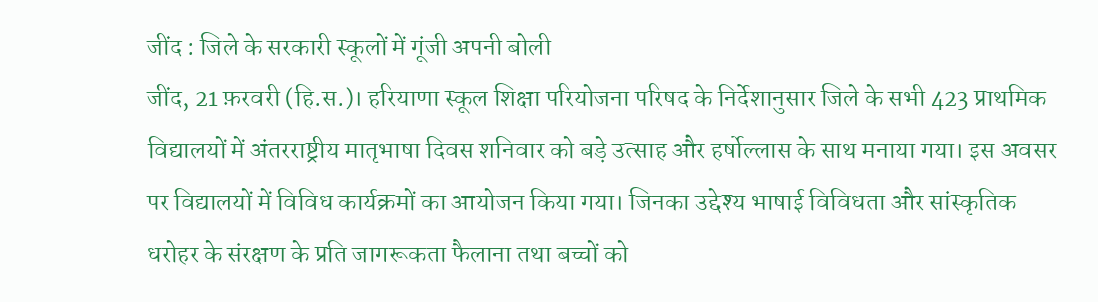जींद : जिले के सरकारी स्कूलों में गूंजी अपनी बोली
जींद, 21 फ़रवरी (हि.स.)। हरियाणा स्कूल शिक्षा परियोजना परिषद के निर्देशानुसार जिले के सभी 423 प्राथमिक विद्यालयों में अंतरराष्ट्रीय मातृभाषा दिवस शनिवार को बड़े उत्साह और हर्षोल्लास के साथ मनाया गया। इस अवसर पर विद्यालयों में विविध कार्यक्रमों का आयोजन किया गया। जिनका उद्देश्य भाषाई विविधता और सांस्कृतिक धरोहर के संरक्षण के प्रति जागरूकता फैलाना तथा बच्चों को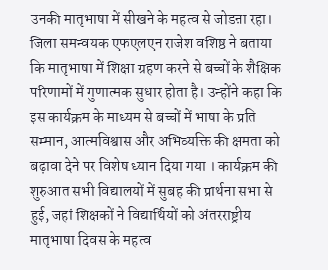उनकी मातृभाषा में सीखने के महत्व से जोडऩा रहा।
जिला समन्वयक एफएलएन राजेश वशिष्ठ ने बताया कि मातृभाषा में शिक्षा ग्रहण करने से बच्चों के शैक्षिक परिणामों में गुणात्मक सुधार होता है। उन्होंने कहा कि इस कार्यक्रम के माध्यम से बच्चों में भाषा के प्रति सम्मान, आत्मविश्वास और अभिव्यक्ति की क्षमता को बढ़ावा देने पर विशेष ध्यान दिया गया । कार्यक्रम की शुरुआत सभी विद्यालयों में सुबह की प्रार्थना सभा से हुई, जहां शिक्षकों ने विद्यार्थियों को अंतरराष्ट्रीय मातृभाषा दिवस के महत्व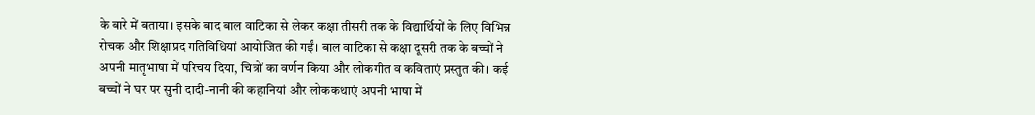के बारे में बताया। इसके बाद बाल वाटिका से लेकर कक्षा तीसरी तक के विद्यार्थियों के लिए विभिन्न रोचक और शिक्षाप्रद गतिविधियां आयोजित की गईं। बाल वाटिका से कक्षा दूसरी तक के बच्चों ने अपनी मातृभाषा में परिचय दिया, चित्रों का वर्णन किया और लोकगीत व कविताएं प्रस्तुत की। कई बच्चों ने घर पर सुनी दादी-नानी की कहानियां और लोककथाएं अपनी भाषा में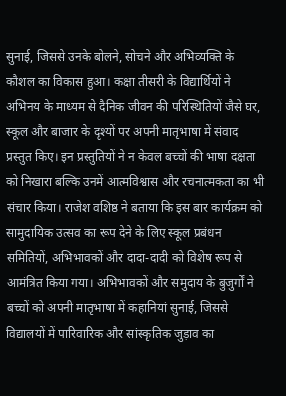सुनाई, जिससे उनके बोलने, सोचने और अभिव्यक्ति के कौशल का विकास हुआ। कक्षा तीसरी के विद्यार्थियों ने अभिनय के माध्यम से दैनिक जीवन की परिस्थितियों जैसे घर, स्कूल और बाजार के दृश्यों पर अपनी मातृभाषा में संवाद प्रस्तुत किए। इन प्रस्तुतियों ने न केवल बच्चों की भाषा दक्षता को निखारा बल्कि उनमें आत्मविश्वास और रचनात्मकता का भी संचार किया। राजेश वशिष्ठ ने बताया कि इस बार कार्यक्रम को सामुदायिक उत्सव का रूप देने के लिए स्कूल प्रबंधन समितियों, अभिभावकों और दादा-दादी को विशेष रूप से आमंत्रित किया गया। अभिभावकों और समुदाय के बुजुर्गों ने बच्चों को अपनी मातृभाषा में कहानियां सुनाई, जिससे विद्यालयों में पारिवारिक और सांस्कृतिक जुड़ाव का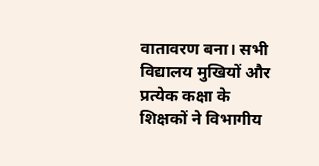वातावरण बना। सभी विद्यालय मुखियों और प्रत्येक कक्षा के शिक्षकों ने विभागीय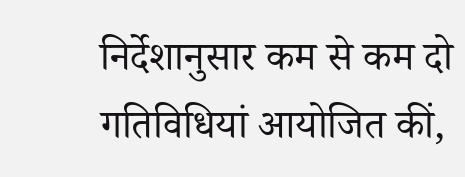निर्देशानुसार कम से कम दो गतिविधियां आयोजित कीं,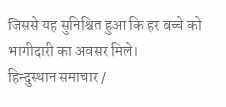जिससे यह सुनिश्चित हुआ कि हर बच्चे को भागीदारी का अवसर मिले।
हिन्दुस्थान समाचार /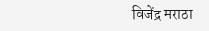विजेंद्र मराठा